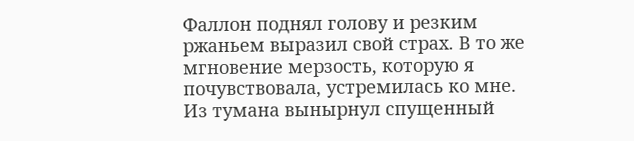Фаллон поднял голову и резким ржаньем выразил свой страх. В то же мгновение мерзость, которую я почувствовала, устремилась ко мне.
Из тумана вынырнул спущенный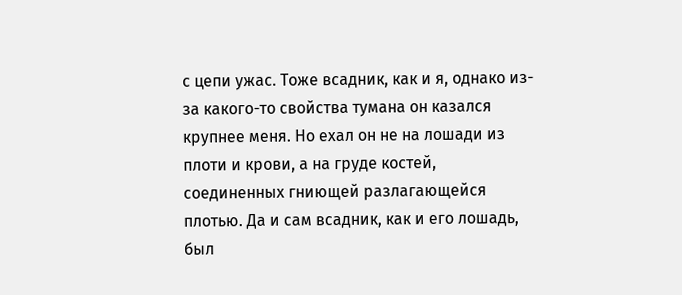с цепи ужас. Тоже всадник, как и я, однако из-за какого-то свойства тумана он казался крупнее меня. Но ехал он не на лошади из плоти и крови, а на груде костей, соединенных гниющей разлагающейся плотью. Да и сам всадник, как и его лошадь, был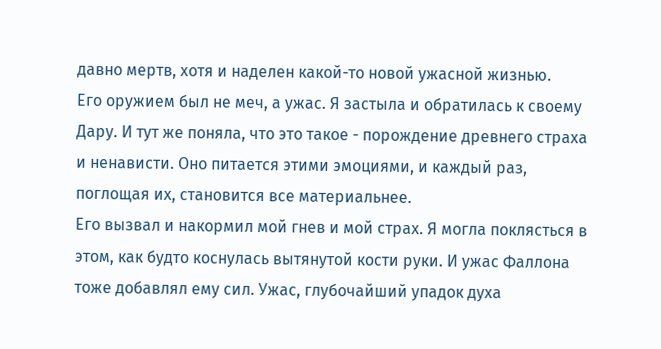давно мертв, хотя и наделен какой-то новой ужасной жизнью.
Его оружием был не меч, а ужас. Я застыла и обратилась к своему Дару. И тут же поняла, что это такое - порождение древнего страха и ненависти. Оно питается этими эмоциями, и каждый раз, поглощая их, становится все материальнее.
Его вызвал и накормил мой гнев и мой страх. Я могла поклясться в этом, как будто коснулась вытянутой кости руки. И ужас Фаллона тоже добавлял ему сил. Ужас, глубочайший упадок духа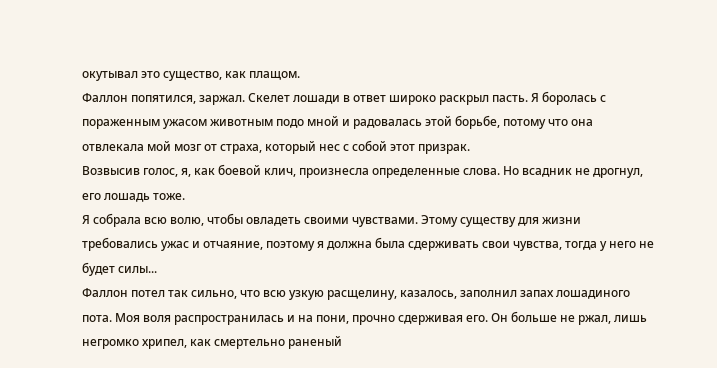окутывал это существо, как плащом.
Фаллон попятился, заржал. Скелет лошади в ответ широко раскрыл пасть. Я боролась с пораженным ужасом животным подо мной и радовалась этой борьбе, потому что она отвлекала мой мозг от страха, который нес с собой этот призрак.
Возвысив голос, я, как боевой клич, произнесла определенные слова. Но всадник не дрогнул, его лошадь тоже.
Я собрала всю волю, чтобы овладеть своими чувствами. Этому существу для жизни требовались ужас и отчаяние, поэтому я должна была сдерживать свои чувства, тогда у него не будет силы...
Фаллон потел так сильно, что всю узкую расщелину, казалось, заполнил запах лошадиного пота. Моя воля распространилась и на пони, прочно сдерживая его. Он больше не ржал, лишь негромко хрипел, как смертельно раненый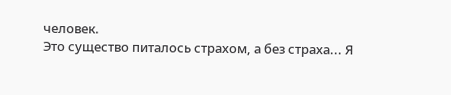человек.
Это существо питалось страхом, а без страха... Я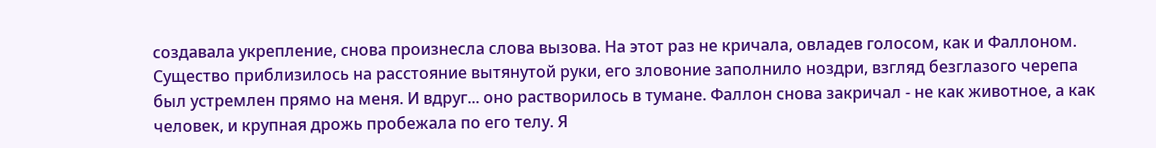создавала укрепление, снова произнесла слова вызова. На этот раз не кричала, овладев голосом, как и Фаллоном.
Существо приблизилось на расстояние вытянутой руки, его зловоние заполнило ноздри, взгляд безглазого черепа был устремлен прямо на меня. И вдруг... оно растворилось в тумане. Фаллон снова закричал - не как животное, а как человек, и крупная дрожь пробежала по его телу. Я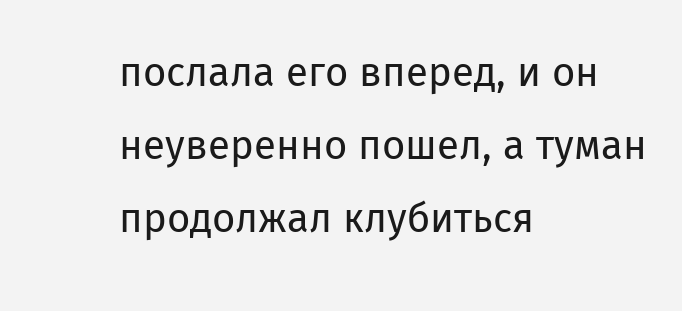послала его вперед, и он неуверенно пошел, а туман продолжал клубиться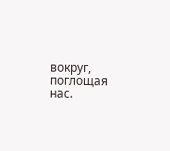вокруг, поглощая нас.